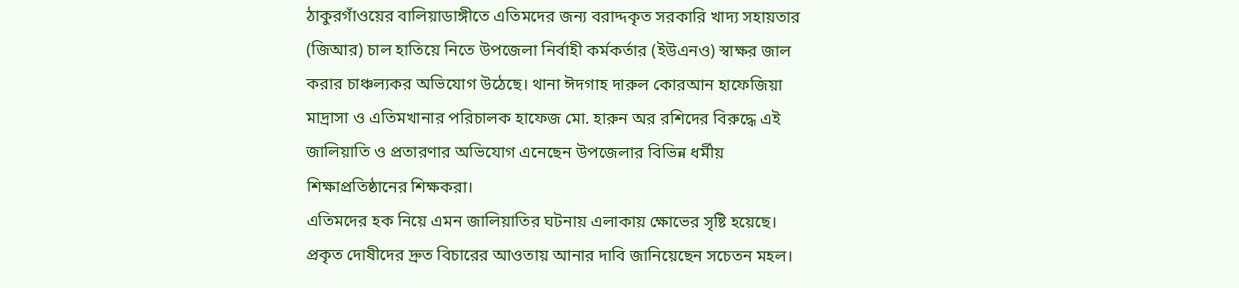ঠাকুরগাঁওয়ের বালিয়াডাঙ্গীতে এতিমদের জন্য বরাদ্দকৃত সরকারি খাদ্য সহায়তার (জিআর) চাল হাতিয়ে নিতে উপজেলা নির্বাহী কর্মকর্তার (ইউএনও) স্বাক্ষর জাল করার চাঞ্চল্যকর অভিযোগ উঠেছে। থানা ঈদগাহ দারুল কোরআন হাফেজিয়া মাদ্রাসা ও এতিমখানার পরিচালক হাফেজ মো. হারুন অর রশিদের বিরুদ্ধে এই জালিয়াতি ও প্রতারণার অভিযোগ এনেছেন উপজেলার বিভিন্ন ধর্মীয় শিক্ষাপ্রতিষ্ঠানের শিক্ষকরা।
এতিমদের হক নিয়ে এমন জালিয়াতির ঘটনায় এলাকায় ক্ষোভের সৃষ্টি হয়েছে। প্রকৃত দোষীদের দ্রুত বিচারের আওতায় আনার দাবি জানিয়েছেন সচেতন মহল।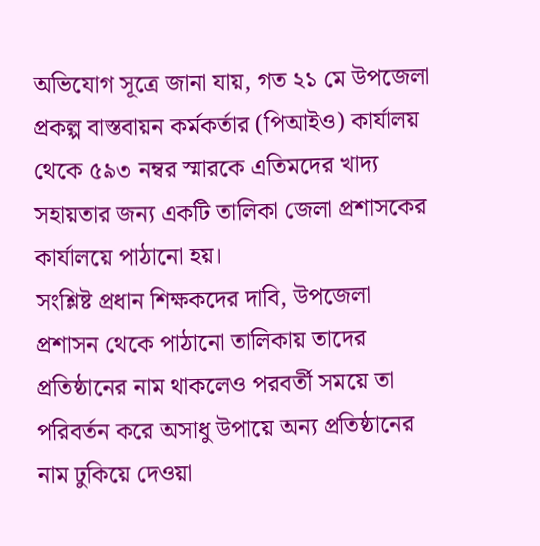অভিযোগ সূত্রে জানা যায়, গত ২১ মে উপজেলা প্রকল্প বাস্তবায়ন কর্মকর্তার (পিআইও) কার্যালয় থেকে ৫৯৩ নম্বর স্মারকে এতিমদের খাদ্য সহায়তার জন্য একটি তালিকা জেলা প্রশাসকের কার্যালয়ে পাঠানো হয়।
সংশ্লিষ্ট প্রধান শিক্ষকদের দাবি, উপজেলা প্রশাসন থেকে পাঠানো তালিকায় তাদের প্রতিষ্ঠানের নাম থাকলেও পরবর্তী সময়ে তা পরিবর্তন করে অসাধু উপায়ে অন্য প্রতিষ্ঠানের নাম ঢুকিয়ে দেওয়া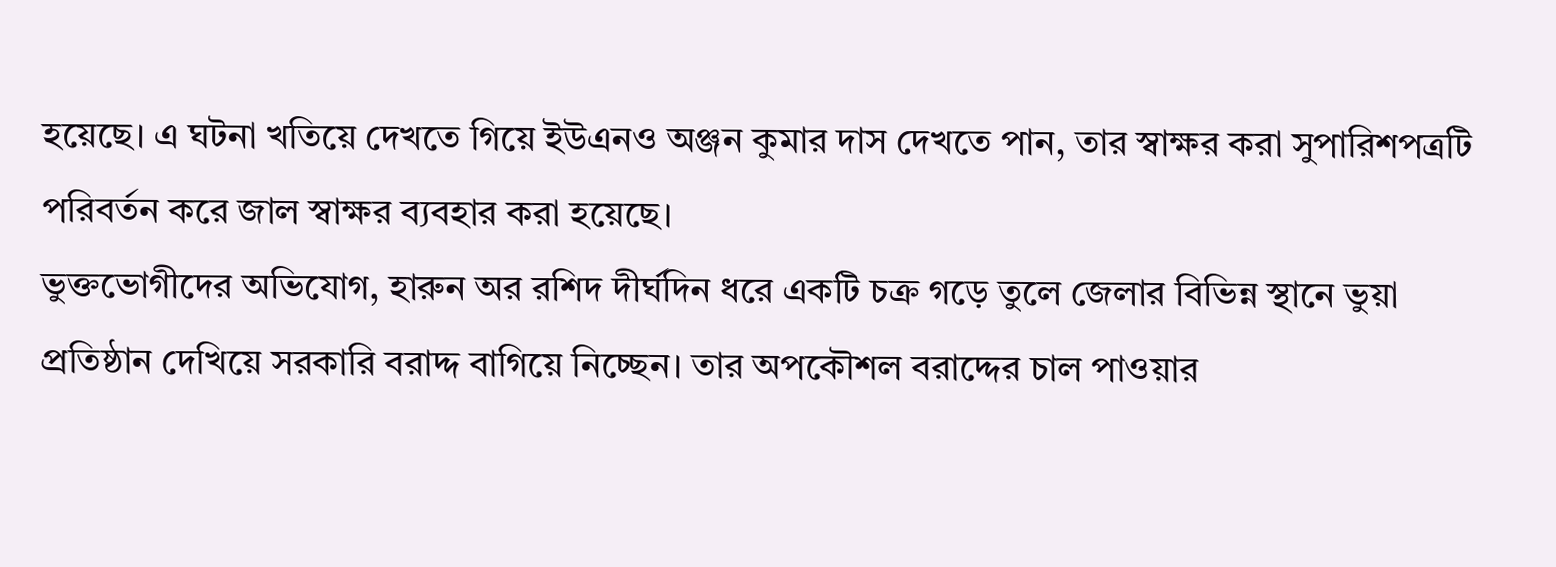হয়েছে। এ ঘটনা খতিয়ে দেখতে গিয়ে ইউএনও অঞ্জন কুমার দাস দেখতে পান, তার স্বাক্ষর করা সুপারিশপত্রটি পরিবর্তন করে জাল স্বাক্ষর ব্যবহার করা হয়েছে।
ভুক্তভোগীদের অভিযোগ, হারুন অর রশিদ দীর্ঘদিন ধরে একটি চক্র গড়ে তুলে জেলার বিভিন্ন স্থানে ভুয়া প্রতিষ্ঠান দেখিয়ে সরকারি বরাদ্দ বাগিয়ে নিচ্ছেন। তার অপকৌশল বরাদ্দের চাল পাওয়ার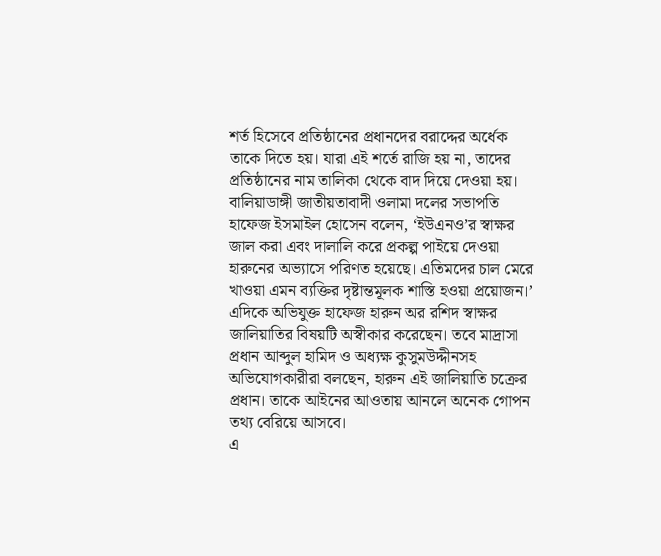শর্ত হিসেবে প্রতিষ্ঠানের প্রধানদের বরাদ্দের অর্ধেক তাকে দিতে হয়। যারা এই শর্তে রাজি হয় না, তাদের প্রতিষ্ঠানের নাম তালিকা থেকে বাদ দিয়ে দেওয়া হয়।
বালিয়াডাঙ্গী জাতীয়তাবাদী ওলামা দলের সভাপতি হাফেজ ইসমাইল হোসেন বলেন, ‘ইউএনও’র স্বাক্ষর জাল করা এবং দালালি করে প্রকল্প পাইয়ে দেওয়া হারুনের অভ্যাসে পরিণত হয়েছে। এতিমদের চাল মেরে খাওয়া এমন ব্যক্তির দৃষ্টান্তমূলক শাস্তি হওয়া প্রয়োজন।’
এদিকে অভিযুক্ত হাফেজ হারুন অর রশিদ স্বাক্ষর জালিয়াতির বিষয়টি অস্বীকার করেছেন। তবে মাদ্রাসা প্রধান আব্দুল হামিদ ও অধ্যক্ষ কুসুমউদ্দীনসহ অভিযোগকারীরা বলছেন, হারুন এই জালিয়াতি চক্রের প্রধান। তাকে আইনের আওতায় আনলে অনেক গোপন তথ্য বেরিয়ে আসবে।
এ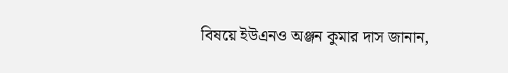বিষয়ে ইউএনও অঞ্জন কুমার দাস জানান,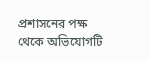প্রশাসনের পক্ষ থেকে অভিযোগটি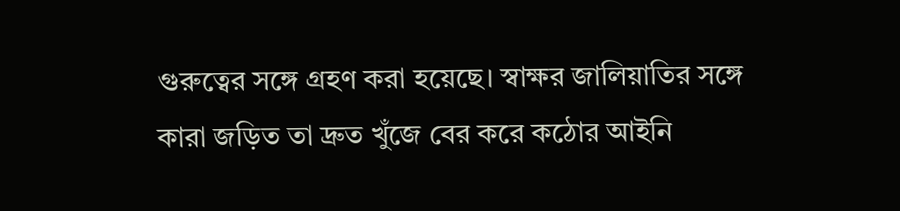গুরুত্বের সঙ্গে গ্রহণ করা হয়েছে। স্বাক্ষর জালিয়াতির সঙ্গে কারা জড়িত তা দ্রুত খুঁজে বের করে কঠোর আইনি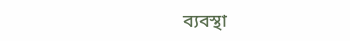ব্যবস্থা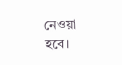নেওয়া হবে।